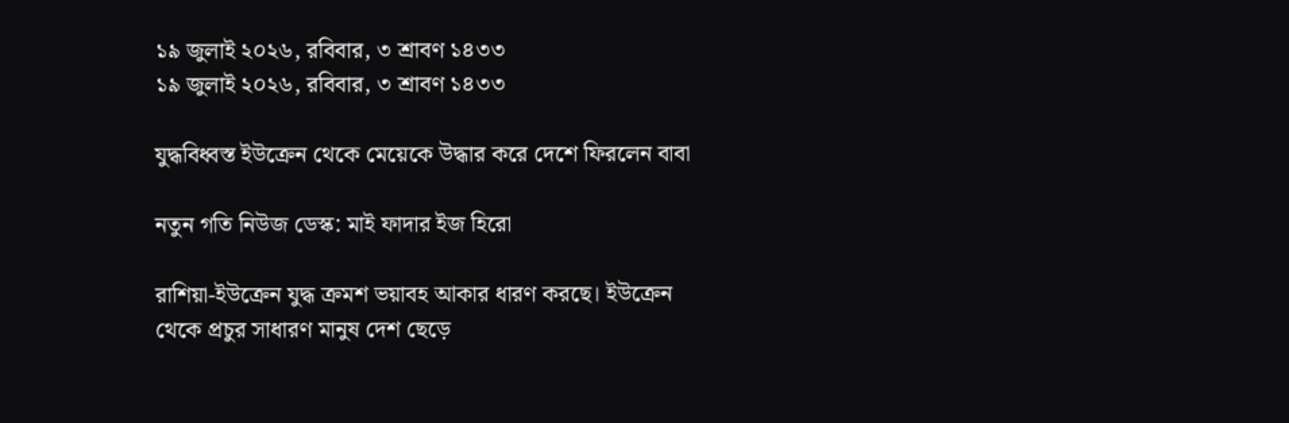১৯ জুলাই ২০২৬, রবিবার, ৩ শ্রাবণ ১৪৩৩
১৯ জুলাই ২০২৬, রবিবার, ৩ শ্রাবণ ১৪৩৩

যুদ্ধবিধ্বস্ত ইউক্রেন থেকে মেয়েকে উদ্ধার করে দেশে ফিরলেন বাবা

নতুন গতি নিউজ ডেস্ক: মাই ফাদার ইজ হিরো

রাশিয়া-ইউক্রেন যুদ্ধ ক্রমশ ভয়াবহ আকার ধারণ করছে। ইউক্রেন থেকে প্রচুর সাধারণ মানুষ দেশ ছেড়ে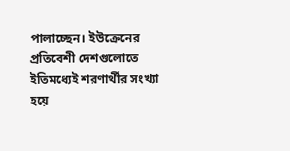পালাচ্ছেন। ইউক্রেনের প্রতিবেশী দেশগুলোতে ইতিমধ্যেই শরণার্থীর সংখ্যা হয়ে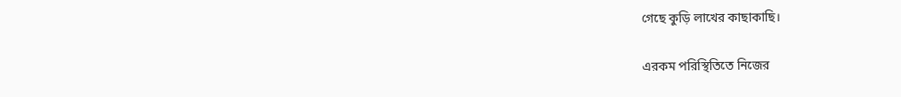গেছে কুড়ি লাখের কাছাকাছি।

এরকম পরিস্থিতিতে নিজের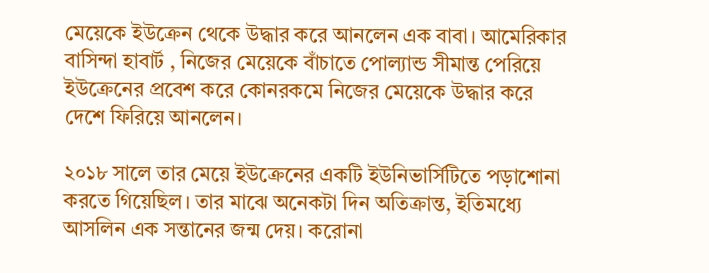মেয়েকে ইউক্রেন থেকে উদ্ধার করে আনলেন এক বাবা। আমেরিকার বাসিন্দা হাবার্ট , নিজের মেয়েকে বাঁচাতে পোল্যান্ড সীমান্ত পেরিয়ে ইউক্রেনের প্রবেশ করে কোনরকমে নিজের মেয়েকে উদ্ধার করে দেশে ফিরিয়ে আনলেন।

২০১৮ সালে তার মেয়ে ইউক্রেনের একটি ইউনিভার্সিটিতে পড়াশোনা করতে গিয়েছিল। তার মাঝে অনেকটা দিন অতিক্রান্ত, ইতিমধ্যে আসলিন এক সন্তানের জন্ম দেয়। করোনা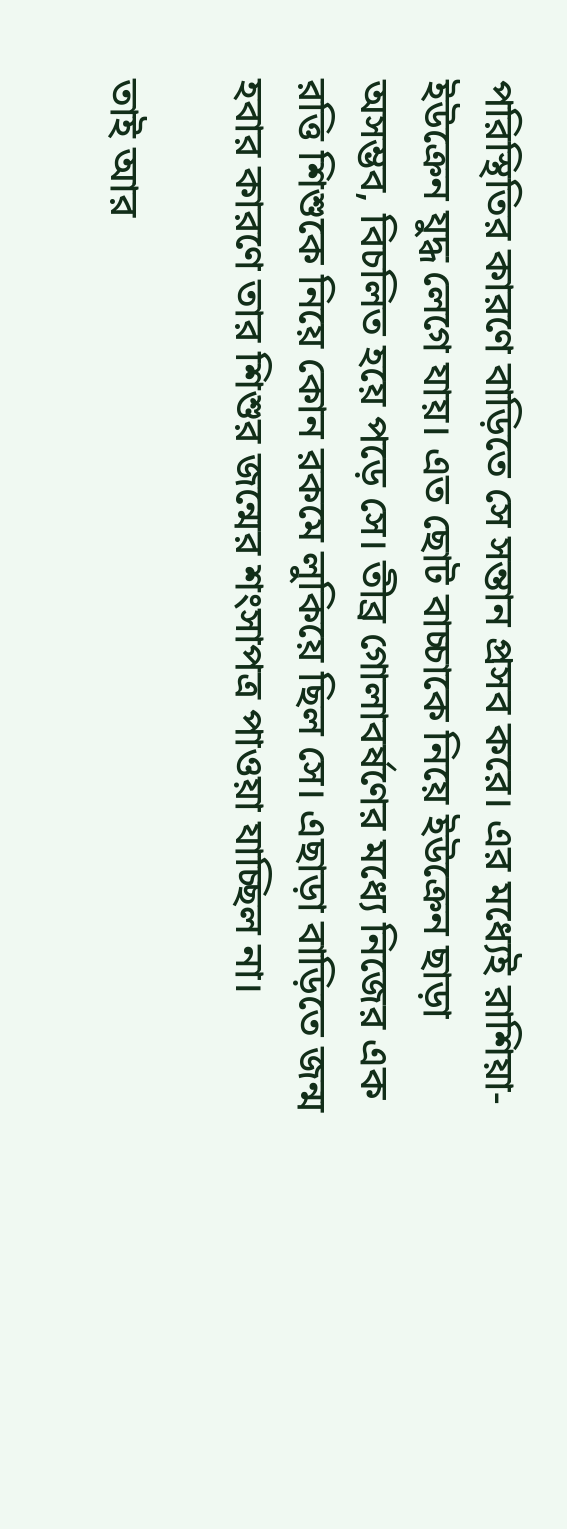পরিস্থিতির কারণে বাড়িতে সে সন্তান প্রসব করে। এর মধ্যেই রাশিয়া-ইউক্রেন যুদ্ধ লেগে যায়। এত ছোট বাচ্চাকে নিয়ে ইউক্রেন ছাড়া অসম্ভব, বিচলিত হয়ে পড়ে সে। তীব্র গোলাবর্ষণের মধ্যে নিজের এক রত্তি শিশুকে নিয়ে কোন রকমে লুকিয়ে ছিল সে। এছাড়া বাড়িতে জন্ম হবার কারণে তার শিশুর জন্মের শংসাপত্র পাওয়া যাচ্ছিল না।

তাই আর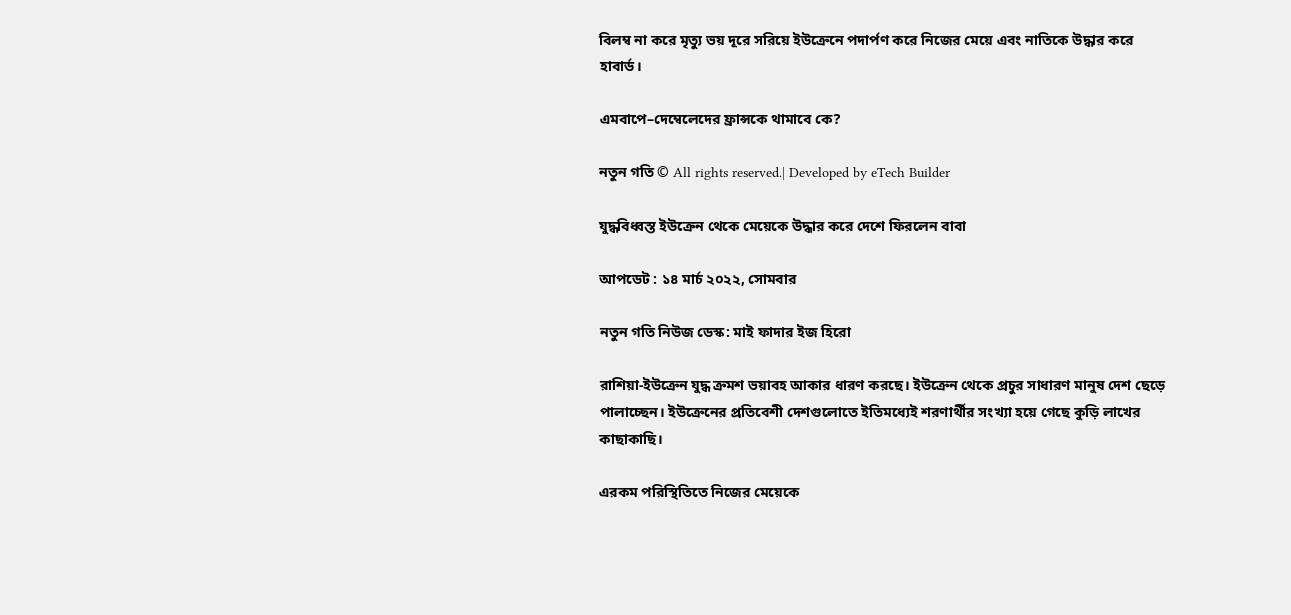বিলম্ব না করে মৃত্যু ভয় দূরে সরিয়ে ইউক্রেনে পদার্পণ করে নিজের মেয়ে এবং নাতিকে উদ্ধার করে হাবার্ড।

এমবাপে–দেম্বেলেদের ফ্রান্সকে থামাবে কে?

নতুন গতি © All rights reserved.| Developed by eTech Builder

যুদ্ধবিধ্বস্ত ইউক্রেন থেকে মেয়েকে উদ্ধার করে দেশে ফিরলেন বাবা

আপডেট : ১৪ মার্চ ২০২২, সোমবার

নতুন গতি নিউজ ডেস্ক: মাই ফাদার ইজ হিরো

রাশিয়া-ইউক্রেন যুদ্ধ ক্রমশ ভয়াবহ আকার ধারণ করছে। ইউক্রেন থেকে প্রচুর সাধারণ মানুষ দেশ ছেড়ে পালাচ্ছেন। ইউক্রেনের প্রতিবেশী দেশগুলোতে ইতিমধ্যেই শরণার্থীর সংখ্যা হয়ে গেছে কুড়ি লাখের কাছাকাছি।

এরকম পরিস্থিতিতে নিজের মেয়েকে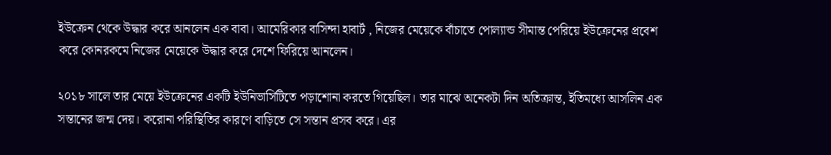ইউক্রেন থেকে উদ্ধার করে আনলেন এক বাবা। আমেরিকার বাসিন্দা হাবার্ট , নিজের মেয়েকে বাঁচাতে পোল্যান্ড সীমান্ত পেরিয়ে ইউক্রেনের প্রবেশ করে কোনরকমে নিজের মেয়েকে উদ্ধার করে দেশে ফিরিয়ে আনলেন।

২০১৮ সালে তার মেয়ে ইউক্রেনের একটি ইউনিভার্সিটিতে পড়াশোনা করতে গিয়েছিল। তার মাঝে অনেকটা দিন অতিক্রান্ত, ইতিমধ্যে আসলিন এক সন্তানের জন্ম দেয়। করোনা পরিস্থিতির কারণে বাড়িতে সে সন্তান প্রসব করে। এর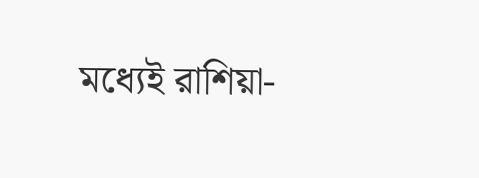মধ্যেই রাশিয়া-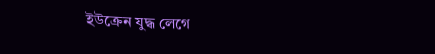ইউক্রেন যুদ্ধ লেগে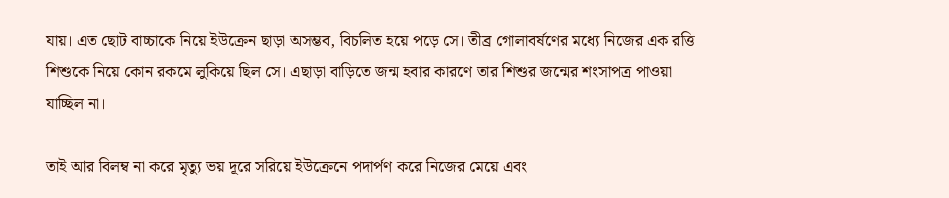যায়। এত ছোট বাচ্চাকে নিয়ে ইউক্রেন ছাড়া অসম্ভব, বিচলিত হয়ে পড়ে সে। তীব্র গোলাবর্ষণের মধ্যে নিজের এক রত্তি শিশুকে নিয়ে কোন রকমে লুকিয়ে ছিল সে। এছাড়া বাড়িতে জন্ম হবার কারণে তার শিশুর জন্মের শংসাপত্র পাওয়া যাচ্ছিল না।

তাই আর বিলম্ব না করে মৃত্যু ভয় দূরে সরিয়ে ইউক্রেনে পদার্পণ করে নিজের মেয়ে এবং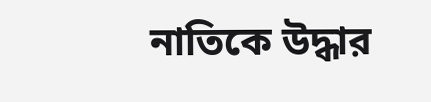নাতিকে উদ্ধার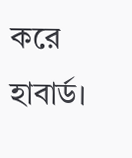করে হাবার্ড।